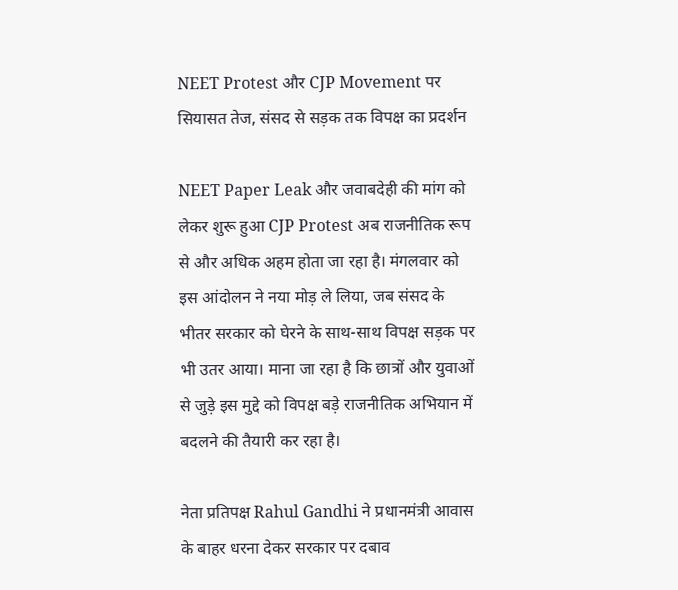NEET Protest और CJP Movement पर सियासत तेज, संसद से सड़क तक विपक्ष का प्रदर्शन

NEET Paper Leak और जवाबदेही की मांग को लेकर शुरू हुआ CJP Protest अब राजनीतिक रूप से और अधिक अहम होता जा रहा है। मंगलवार को इस आंदोलन ने नया मोड़ ले लिया, जब संसद के भीतर सरकार को घेरने के साथ-साथ विपक्ष सड़क पर भी उतर आया। माना जा रहा है कि छात्रों और युवाओं से जुड़े इस मुद्दे को विपक्ष बड़े राजनीतिक अभियान में बदलने की तैयारी कर रहा है।

नेता प्रतिपक्ष Rahul Gandhi ने प्रधानमंत्री आवास के बाहर धरना देकर सरकार पर दबाव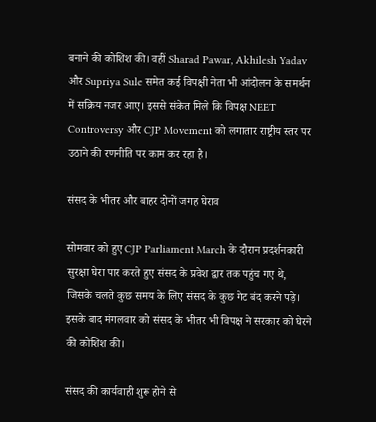बनाने की कोशिश की। वहीं Sharad Pawar, Akhilesh Yadav और Supriya Sule समेत कई विपक्षी नेता भी आंदोलन के समर्थन में सक्रिय नजर आए। इससे संकेत मिले कि विपक्ष NEET Controversy और CJP Movement को लगातार राष्ट्रीय स्तर पर उठाने की रणनीति पर काम कर रहा है।

संसद के भीतर और बाहर दोनों जगह घेराव

सोमवार को हुए CJP Parliament March के दौरान प्रदर्शनकारी सुरक्षा घेरा पार करते हुए संसद के प्रवेश द्वार तक पहुंच गए थे, जिसके चलते कुछ समय के लिए संसद के कुछ गेट बंद करने पड़े। इसके बाद मंगलवार को संसद के भीतर भी विपक्ष ने सरकार को घेरने की कोशिश की।

संसद की कार्यवाही शुरू होने से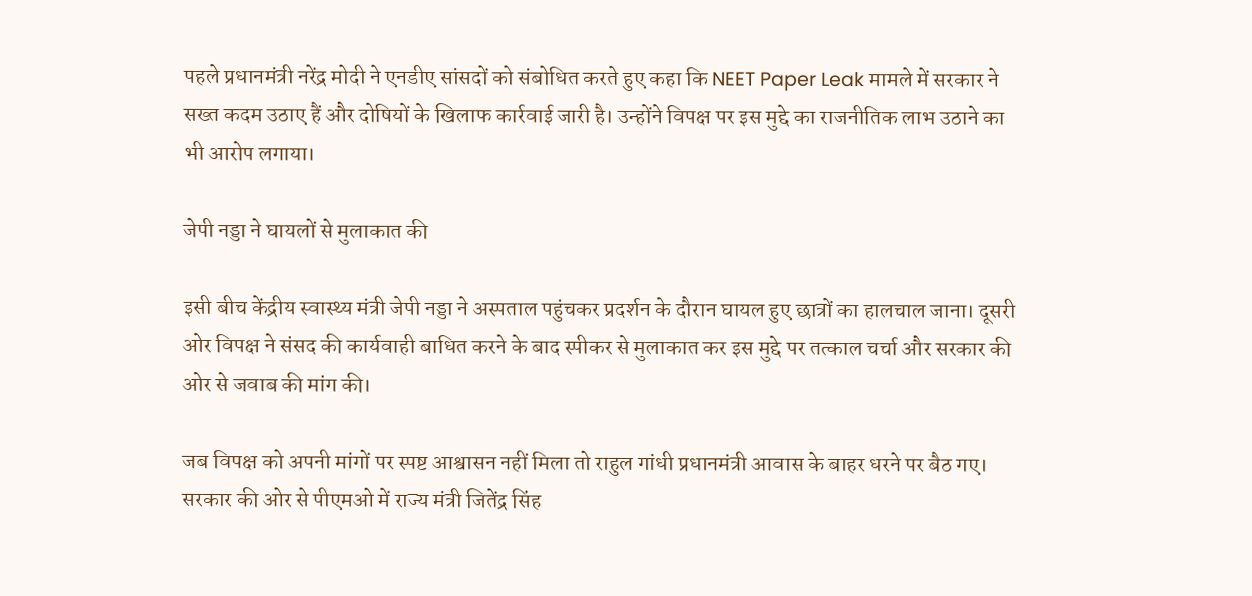पहले प्रधानमंत्री नरेंद्र मोदी ने एनडीए सांसदों को संबोधित करते हुए कहा कि NEET Paper Leak मामले में सरकार ने सख्त कदम उठाए हैं और दोषियों के खिलाफ कार्रवाई जारी है। उन्होंने विपक्ष पर इस मुद्दे का राजनीतिक लाभ उठाने का भी आरोप लगाया।

जेपी नड्डा ने घायलों से मुलाकात की

इसी बीच केंद्रीय स्वास्थ्य मंत्री जेपी नड्डा ने अस्पताल पहुंचकर प्रदर्शन के दौरान घायल हुए छात्रों का हालचाल जाना। दूसरी ओर विपक्ष ने संसद की कार्यवाही बाधित करने के बाद स्पीकर से मुलाकात कर इस मुद्दे पर तत्काल चर्चा और सरकार की ओर से जवाब की मांग की।

जब विपक्ष को अपनी मांगों पर स्पष्ट आश्वासन नहीं मिला तो राहुल गांधी प्रधानमंत्री आवास के बाहर धरने पर बैठ गए। सरकार की ओर से पीएमओ में राज्य मंत्री जितेंद्र सिंह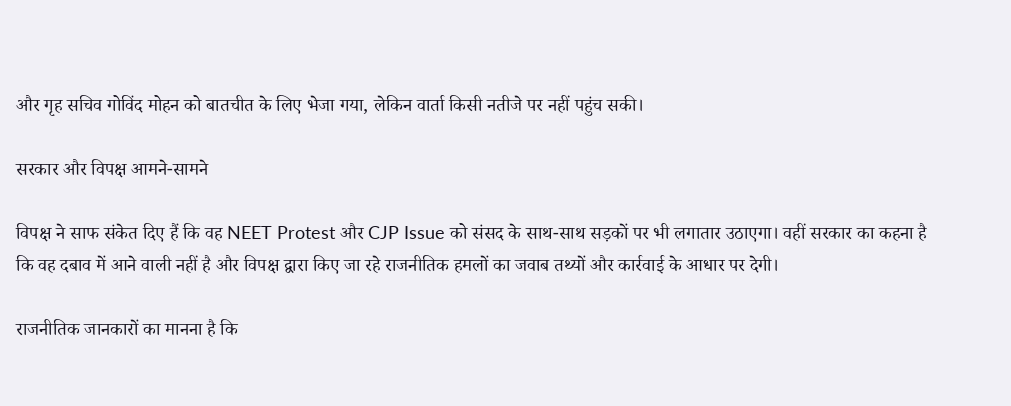और गृह सचिव गोविंद मोहन को बातचीत के लिए भेजा गया, लेकिन वार्ता किसी नतीजे पर नहीं पहुंच सकी।

सरकार और विपक्ष आमने-सामने

विपक्ष ने साफ संकेत दिए हैं कि वह NEET Protest और CJP Issue को संसद के साथ-साथ सड़कों पर भी लगातार उठाएगा। वहीं सरकार का कहना है कि वह दबाव में आने वाली नहीं है और विपक्ष द्वारा किए जा रहे राजनीतिक हमलों का जवाब तथ्यों और कार्रवाई के आधार पर देगी।

राजनीतिक जानकारों का मानना है कि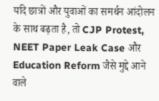यदि छात्रों और युवाओं का समर्थन आंदोलन के साथ बढ़ता है, तो CJP Protest, NEET Paper Leak Case और Education Reform जैसे मुद्दे आने वाले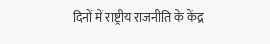दिनों में राष्ट्रीय राजनीति के केंद्र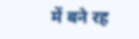में बने रह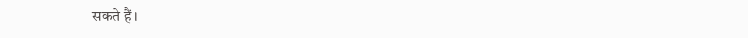सकते हैं।